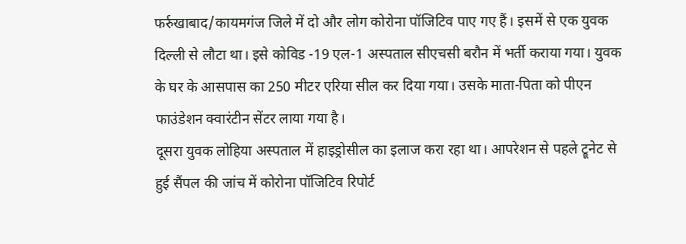फर्रुखाबाद/कायमगंज जिले में दो और लोग कोरोना पॉजिटिव पाए गए हैं। इसमें से एक युवक दिल्ली से लौटा था। इसे कोविड -19 एल-1 अस्पताल सीएचसी बरौन में भर्ती कराया गया। युवक के घर के आसपास का 250 मीटर एरिया सील कर दिया गया। उसके माता-पिता को पीएन फाउंडेशन क्वारंटीन सेंटर लाया गया है।
दूसरा युवक लोहिया अस्पताल में हाइड्रोसील का इलाज करा रहा था। आपरेशन से पहले ट्रूनेट से हुई सैंपल की जांच में कोरोना पॉजिटिव रिपोर्ट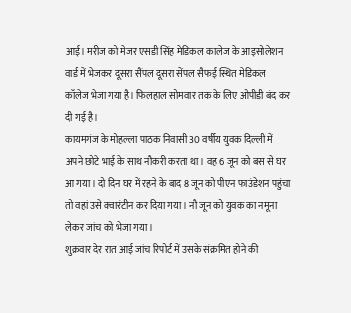आई। मरीज को मेजर एसडी सिंह मेडिकल कालेज के आइसोलेशन वार्ड में भेजकर दूसरा सैंपल दूसरा सेंपल सैफई स्थित मेडिकल कॉलेज भेजा गया है। फिलहाल सोमवार तक के लिए ओपीडी बंद कर दी गई है।
कायमगंज के मोहल्ला पाठक निवासी 30 वर्षीय युवक दिल्ली में अपने छोटे भाई के साथ नौकरी करता था। वह 6 जून को बस से घर आ गया। दो दिन घर में रहने के बाद 8 जून को पीएन फाउंडेशन पहुंचा तो वहां उसे क्वारंटीन कर दिया गया। नौ जून को युवक का नमूना लेकर जांच को भेजा गया।
शुक्रवार देर रात आई जांच रिपोर्ट में उसके संक्रमित होने की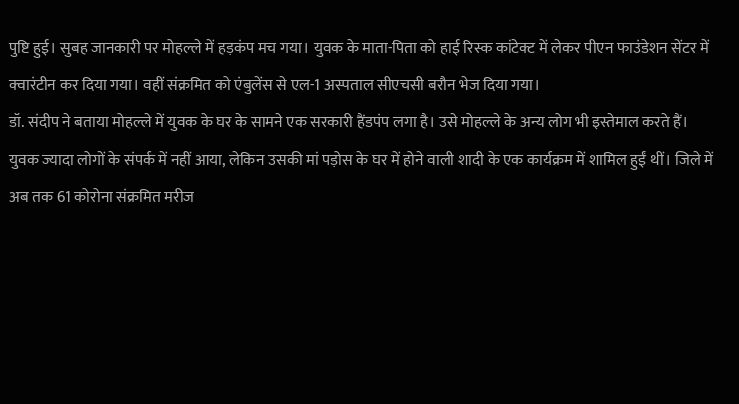पुष्टि हुई। सुबह जानकारी पर मोहल्ले में हड़कंप मच गया। युवक के माता-पिता को हाई रिस्क कांटेक्ट में लेकर पीएन फाउंडेशन सेंटर में क्वारंटीन कर दिया गया। वहीं संक्रमित को एंबुलेंस से एल-1 अस्पताल सीएचसी बरौन भेज दिया गया।
डॉ. संदीप ने बताया मोहल्ले में युवक के घर के सामने एक सरकारी हैंडपंप लगा है। उसे मोहल्ले के अन्य लोग भी इस्तेमाल करते हैं। युवक ज्यादा लोगों के संपर्क में नहीं आया, लेकिन उसकी मां पड़ोस के घर में होने वाली शादी के एक कार्यक्रम में शामिल हुईं थीं। जिले में अब तक 61 कोरोना संक्रमित मरीज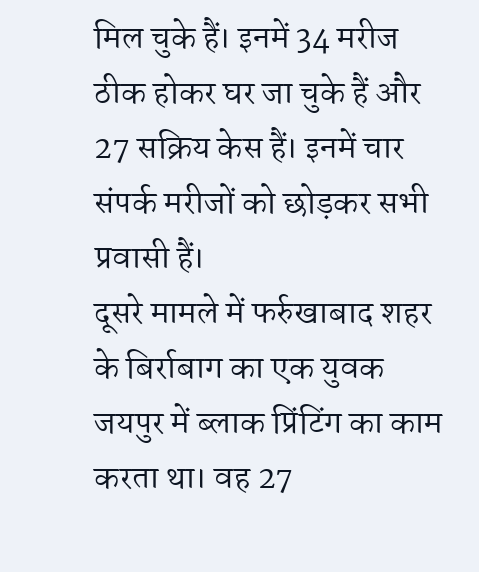मिल चुके हैं। इनमें 34 मरीज ठीक होकर घर जा चुके हैं और 27 सक्रिय केस हैं। इनमें चार संपर्क मरीजों को छोड़कर सभी प्रवासी हैं।
दूसरे मामले में फर्रुखाबाद शहर के बिर्राबाग का एक युवक जयपुर में ब्लाक प्रिंटिंग का काम करता था। वह 27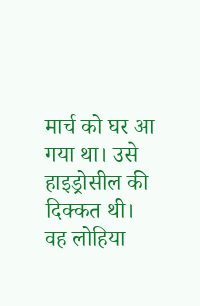मार्च को घर आ गया था। उसे हाइड्रोसील की दिक्कत थी। वह लोहिया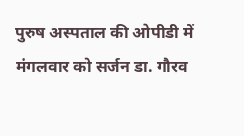पुरुष अस्पताल की ओपीडी में मंगलवार को सर्जन डा. गौरव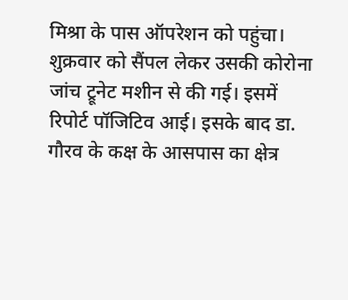मिश्रा के पास ऑपरेशन को पहुंचा।
शुक्रवार को सैंपल लेकर उसकी कोरोना जांच ट्रूनेट मशीन से की गई। इसमें रिपोर्ट पॉजिटिव आई। इसके बाद डा. गौरव के कक्ष के आसपास का क्षेत्र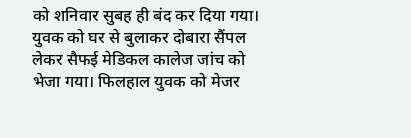को शनिवार सुबह ही बंद कर दिया गया। युवक को घर से बुलाकर दोबारा सैंपल लेकर सैफई मेडिकल कालेज जांच को भेजा गया। फिलहाल युवक को मेजर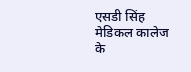एसडी सिंह मेडिकल कालेज के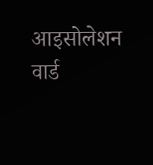आइसोलेशन वार्ड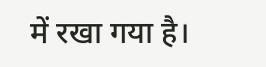में रखा गया है।